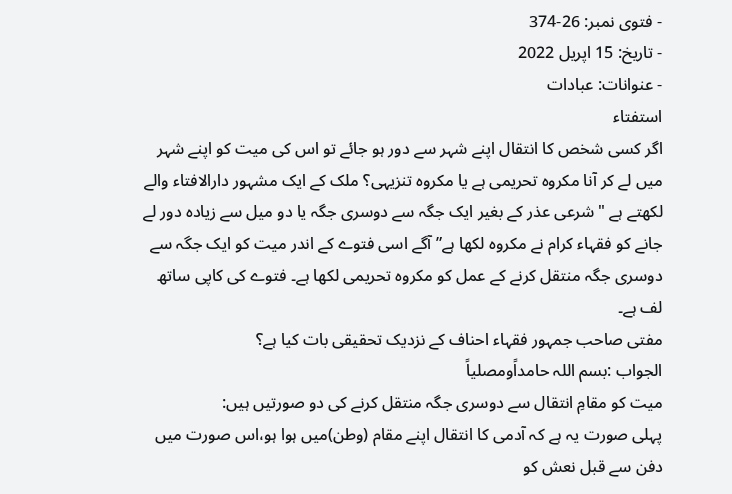- فتوی نمبر: 26-374
- تاریخ: 15 اپریل 2022
- عنوانات: عبادات
استفتاء
اگر کسی شخص کا انتقال اپنے شہر سے دور ہو جائے تو اس کی میت کو اپنے شہر میں لے کر آنا مکروہ تحریمی ہے یا مکروہ تنزیہی؟ ملک کے ایک مشہور دارالافتاء والے لکھتے ہے "شرعی عذر کے بغیر ایک جگہ سے دوسری جگہ یا دو میل سے زیادہ دور لے جانے کو فقہاء کرام نے مکروہ لکھا ہے” آگے اسی فتوے کے اندر میت کو ایک جگہ سے دوسری جگہ منتقل کرنے کے عمل کو مکروہ تحریمی لکھا ہے۔ فتوے کی کاپی ساتھ لف ہے۔
مفتی صاحب جمہور فقہاء احناف کے نزدیک تحقیقی بات کیا ہے؟
الجواب :بسم اللہ حامداًومصلیاً
میت کو مقامِ انتقال سے دوسری جگہ منتقل کرنے کی دو صورتیں ہیں:
پہلی صورت یہ ہے کہ آدمی کا انتقال اپنے مقام (وطن)میں ہوا ہو،اس صورت میں دفن سے قبل نعش کو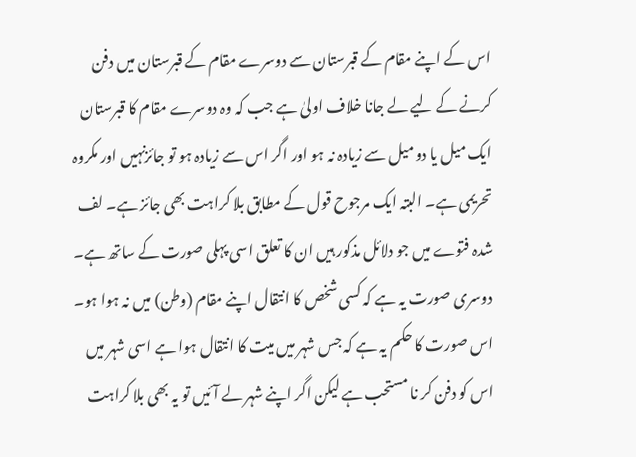اس کے اپنے مقام کے قبرستان سے دوسرے مقام کے قبرستان میں دفن کرنے کے لیے لے جانا خلاف اولیٰ ہے جب کہ وہ دوسرے مقام کا قبرستان ایک میل یا دو میل سے زیادہ نہ ہو اور اگر اس سے زیادہ ہو تو جائزنہیں اور مکروہ تحریمی ہے۔ البتہ ایک مرجوح قول کے مطابق بلا کراہت بھی جائز ہے۔ لف شدہ فتوے میں جو دلائل مذکور ہیں ان کا تعلق اسی پہلی صورت کے ساتھ ہے۔
دوسری صورت یہ ہے کہ کسی شخص کا انتقال اپنے مقام (وطن) میں نہ ہوا ہو۔
اس صورت کا حکم یہ ہے کہ جس شہر میں میت کا انتقال ہوا ہے اسی شہر میں اس کو دفن کر نا مستحب ہے لیکن اگر اپنے شہر لے آئیں تو یہ بھی بلا کراہت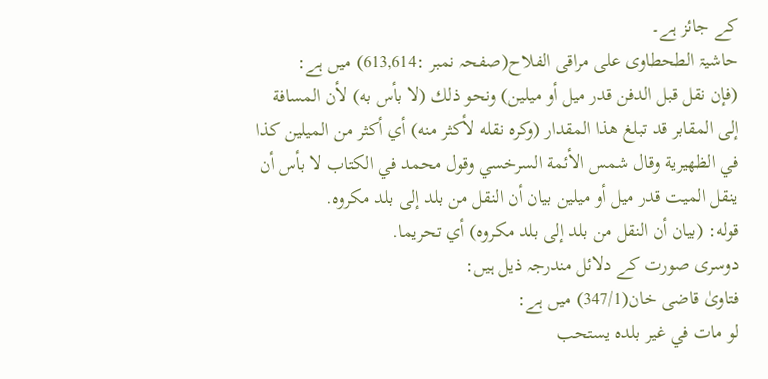کے جائز ہے۔
حاشیۃ الطحطاوی علی مراقی الفلاح(صفحہ نمبر :613,614) میں ہے:
(فإن نقل قبل الدفن قدر ميل أو ميلين) ونحو ذلك (لا بأس به) لأن المسافة إلى المقابر قد تبلغ هذا المقدار (وكره نقله لأكثر منه) أي أكثر من الميلين كذا في الظهيرية وقال شمس الأئمة السرخسي وقول محمد في الكتاب لا بأس أن ينقل الميت قدر ميل أو ميلين بيان أن النقل من بلد إلى بلد مكروه.
قوله: (بيان أن النقل من بلد إلى بلد مكروه) أي تحريما.
دوسری صورت کے دلائل مندرجہ ذیل ہیں:
فتاویٰ قاضی خان(347/1) میں ہے:
لو مات في غير بلده يستحب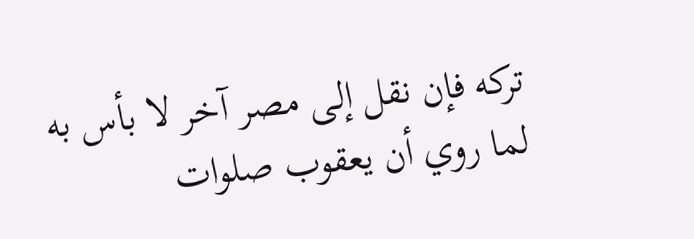تركه فإن نقل إلى مصر آخر لا بأس به لما روي أن يعقوب صلوات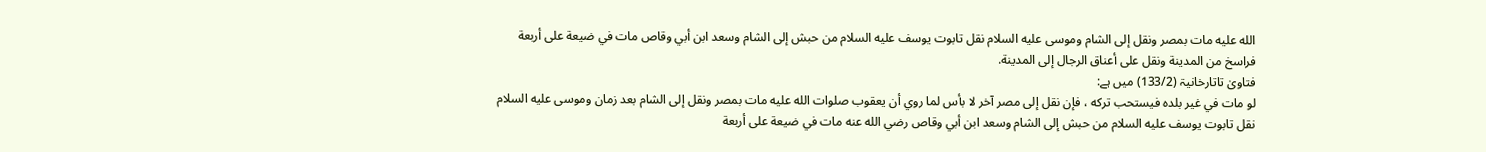الله عليه مات بمصر ونقل إلى الشام وموسى عليه السلام نقل تابوت يوسف عليه السلام من حبش إلى الشام وسعد ابن أبي وقاص مات في ضيعة على أربعة فراسخ من المدينة ونقل على أعناق الرجال إلى المدينة.
فتاویٰ تاتارخانیۃ (133/2) میں ہے:
لو مات في غير بلده فيستحب تركه ، فإن نقل إلى مصر آخر لا بأس لما روي أن يعقوب صلوات الله عليه مات بمصر ونقل إلى الشام بعد زمان وموسى عليه السلام نقل تابوت يوسف عليه السلام من حبش إلى الشام وسعد ابن أبي وقاص رضي الله عنه مات في ضيعة على أربعة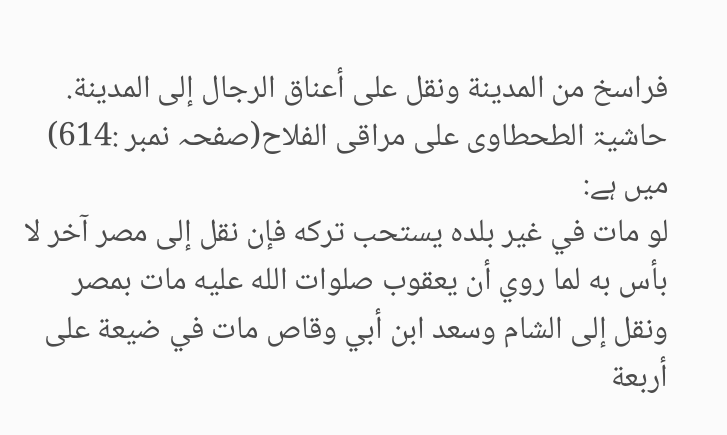فراسخ من المدينة ونقل على أعناق الرجال إلى المدينة.
حاشیۃ الطحطاوی علی مراقی الفلاح(صفحہ نمبر :614) میں ہے:
لو مات في غير بلده يستحب تركه فإن نقل إلى مصر آخر لا بأس به لما روي أن يعقوب صلوات الله عليه مات بمصر ونقل إلى الشام وسعد ابن أبي وقاص مات في ضيعة على أربعة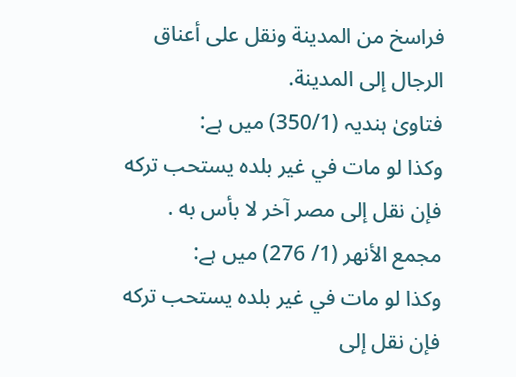فراسخ من المدينة ونقل على أعناق الرجال إلى المدينة.
فتاویٰ ہندیہ (350/1) میں ہے:
وكذا لو مات في غير بلده يستحب تركه فإن نقل إلى مصر آخر لا بأس به .
مجمع الأنهر (1/ 276) میں ہے:
وكذا لو مات في غير بلده يستحب تركه فإن نقل إلى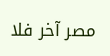مصر آخر فلا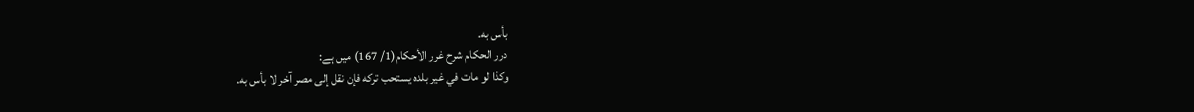بأس به.
درر الحكام شرح غرر الأحكام(1/ 167) میں ہے:
وكذا لو مات في غير بلده يستحب تركه فإن نقل إلى مصر آخر لا بأس به.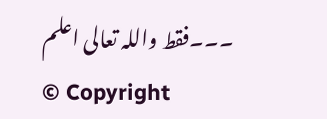۔۔۔فقط واللہ تعالی اعلم
© Copyright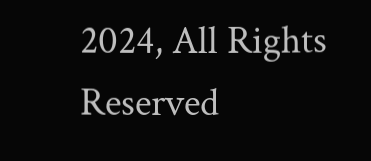2024, All Rights Reserved